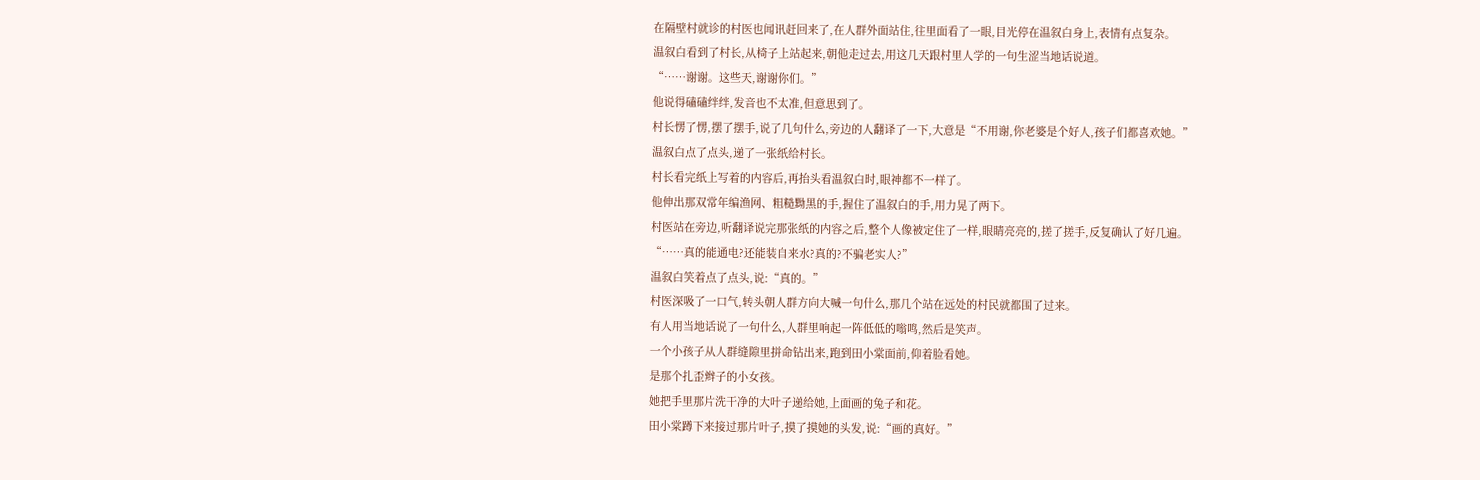在隔壁村就诊的村医也闻讯赶回来了,在人群外面站住,往里面看了一眼,目光停在温叙白身上,表情有点复杂。
温叙白看到了村长,从椅子上站起来,朝他走过去,用这几天跟村里人学的一句生涩当地话说道。
“……谢谢。这些天,谢谢你们。”
他说得磕磕绊绊,发音也不太准,但意思到了。
村长愣了愣,摆了摆手,说了几句什么,旁边的人翻译了一下,大意是“不用谢,你老婆是个好人,孩子们都喜欢她。”
温叙白点了点头,递了一张纸给村长。
村长看完纸上写着的内容后,再抬头看温叙白时,眼神都不一样了。
他伸出那双常年编渔网、粗糙黝黑的手,握住了温叙白的手,用力晃了两下。
村医站在旁边,听翻译说完那张纸的内容之后,整个人像被定住了一样,眼睛亮亮的,搓了搓手,反复确认了好几遍。
“……真的能通电?还能装自来水?真的?不骗老实人?”
温叙白笑着点了点头,说:“真的。”
村医深吸了一口气,转头朝人群方向大喊一句什么,那几个站在远处的村民就都围了过来。
有人用当地话说了一句什么,人群里响起一阵低低的嗡鸣,然后是笑声。
一个小孩子从人群缝隙里拼命钻出来,跑到田小棠面前,仰着脸看她。
是那个扎歪辫子的小女孩。
她把手里那片洗干净的大叶子递给她,上面画的兔子和花。
田小棠蹲下来接过那片叶子,摸了摸她的头发,说:“画的真好。”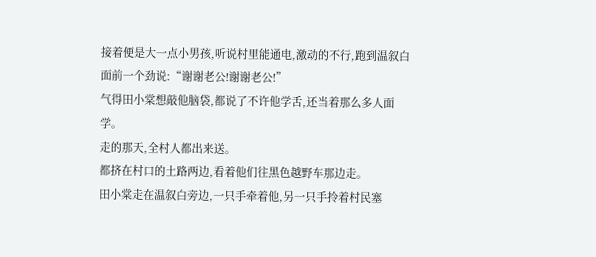接着便是大一点小男孩,听说村里能通电,激动的不行,跑到温叙白面前一个劲说:“谢谢老公!谢谢老公!”
气得田小棠想敲他脑袋,都说了不许他学舌,还当着那么多人面学。
走的那天,全村人都出来送。
都挤在村口的土路两边,看着他们往黑色越野车那边走。
田小棠走在温叙白旁边,一只手牵着他,另一只手拎着村民塞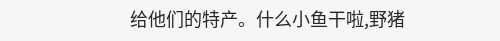给他们的特产。什么小鱼干啦,野猪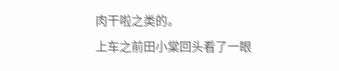肉干啦之类的。
上车之前田小棠回头看了一眼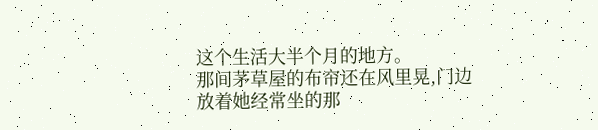这个生活大半个月的地方。
那间茅草屋的布帘还在风里晃,门边放着她经常坐的那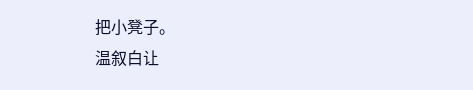把小凳子。
温叙白让